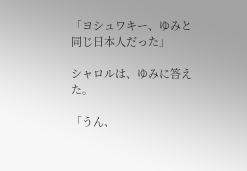「ヨシュワキー、ゆみと同じ日本人だった」

シャロルは、ゆみに答えた。

「うん、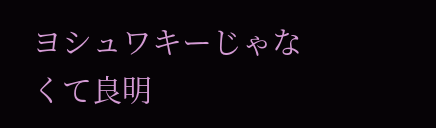ヨシュワキーじゃなくて良明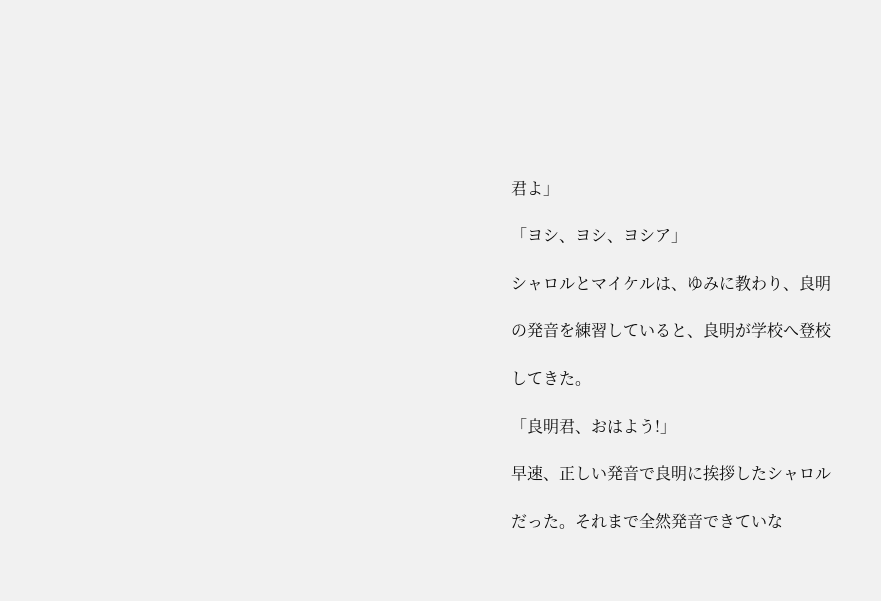君よ」

「ヨシ、ヨシ、ヨシア」

シャロルとマイケルは、ゆみに教わり、良明

の発音を練習していると、良明が学校へ登校

してきた。

「良明君、おはよう!」

早速、正しい発音で良明に挨拶したシャロル

だった。それまで全然発音できていな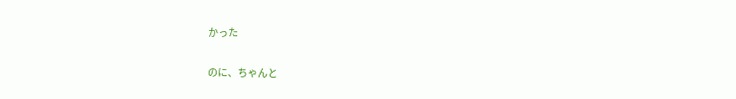かった

のに、ちゃんと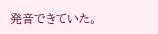発音できていた。